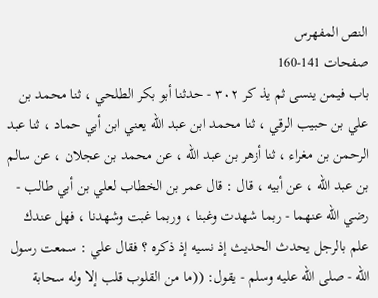النص المفهرس
صفحات 141-160
باب فیمن ینسی ثم یذ کر ٣٠٢ - حدثنا أبو بكر الطلحي ، ثنا محمد بن علي بن حبيب الرقي ، ثنا محمد ابن عبد الله يعني ابن أبي حماد ، ثنا عبد الرحمن بن مغراء ، ثنا أزهر بن عبد الله ، عن محمد بن عجلان ، عن سالم بن عبد الله ، عن أبيه ، قال : قال عمر بن الخطاب لعلي بن أبي طالب - رضي الله عنهما - ربما شهدت وغبنا ، وربما غبت وشهدنا ، فهل عندك علم بالرجل يحدث الحديث إذ نسيه إذ ذكره ؟ فقال علي : سمعت رسول الله - صلى الله عليه وسلم - يقول: ((ما من القلوب قلب إلا وله سحابة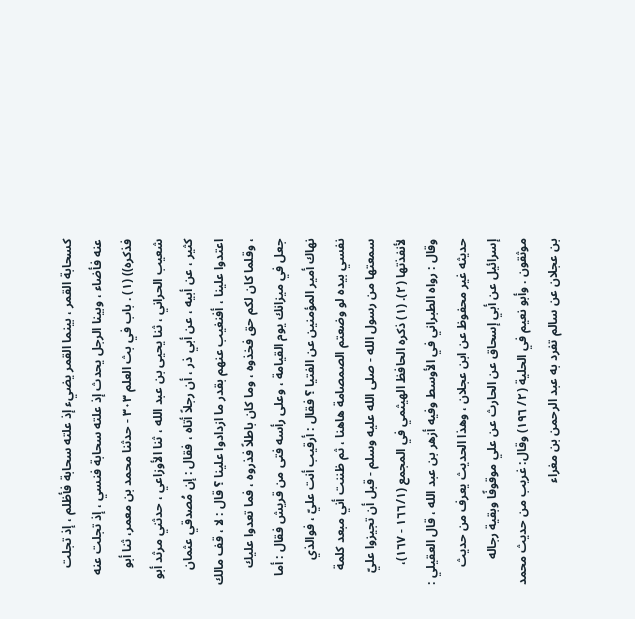كسحابة القمر ، بينما القمر يضيء إذ علته سحابة فأظلم ، إذ تجلت عنه فأضاء ، وبينا الرجل يحدث إذ علته سحابة فنسي ، إذ تجلت عنه فذكره)) (١) . باب في بث العلم ٣٠٣ - حدثنا محمد بن معمر، ثنا أبو شعيب الحراني ، ثنا يحيى بن عبد الله ، ثنا الأوزاعي ، حدثني مرثد أبو كثير ، عن أبيه ، عن أبي ذر ، أن رجلاً أتاه ، فقال : إن مُصدقي عثمان اعتدوا علينا ، أفنغيب عنهم بقدر ما ازدادوا علينا ؟ قال : لا ، قف مالك ، وقلما كان لكم حق فخذوه ، وما كان باطلاً فذروه ، فما تعدوا عليك جعل في ميزانك يوم القيامة ، وعلى رأسه فتى من قريش فقال : أما نهاك أمير المؤمنين عن الفتيا ؟ فقال : أرقيب أنت عليّ ، فوالذي نفسي بيده لو وضعتم الصمصامة هاهنا ، ثم ظننت أني مبعد كلمة سمعتها من رسول الله - صلى الله عليه وسلم - قبل أن تجيزوا عليّ لأنفذتها (٢). (١) ذكره الحافظ الهيثمي في المجمع (١٦٦/١ - ١٦٧)، وقال : رواه الطبراني في الأوسط وفيه أزهر بن عبد الله ، قال العقيلي : حديثه غير محفوظ عن ابن عجلان ، وهذا الحديث يعرف من حديث إسرائيل عن أبي إسحاق عن الحارث عن علي موقوفًا وبقية رجاله موثقون . وأبو نعيم في الحلية (٢/ ١٩٦) وقال: غريب من حديث محمد بن عجلان عن سالم تفرد به عبد الرحمن بن مغراء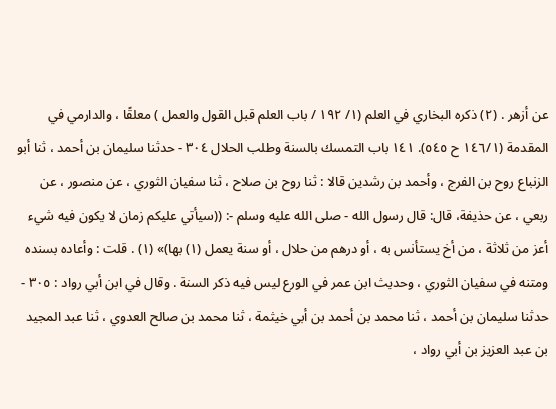عن أزهر . (٢) ذكره البخاري في العلم (١/ ١٩٢ / باب العلم قبل القول والعمل ) معلقًا ، والدارمي في المقدمة (١٤٦/١ ح ٥٤٥). ١٤١ باب التمسك بالسنة وطلب الحلال ٣٠٤ - حدثنا سليمان بن أحمد ، ثنا أبو الزنباع روح بن الفرج ، وأحمد بن رشدين قالا : ثنا روح بن صلاح ، ثنا سفيان الثوري ، عن منصور ، عن ربعي ، عن حذيفة، قال: قال رسول الله - صلى الله عليه وسلم -: ((سيأتي عليكم زمان لا يكون فيه شيء أعز من ثلاثة ، من أخ يستأنس به ، أو درهم من حلال ، أو سنة يعمل (١) بها)» (١) . قلت : وأعاده بسنده ومتنه في سفيان الثوري ، وحديث ابن عمر في الورع ليس فيه ذكر السنة . وقال في ابن أبي رواد : ٣٠٥ - حدثنا سليمان بن أحمد ، ثنا محمد بن أحمد بن أبي خيثمة ، ثنا محمد بن صالح العدوي ، ثنا عبد المجيد بن عبد العزيز بن أبي رواد ،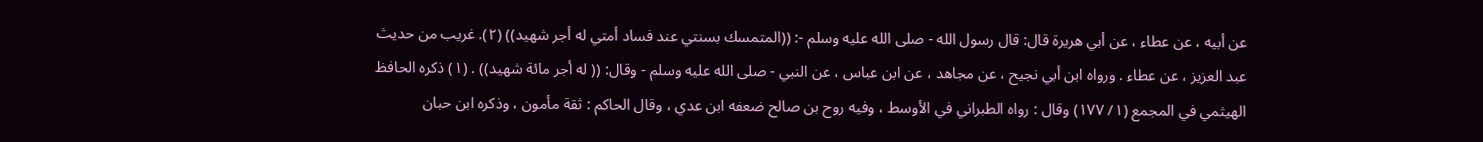عن أبيه ، عن عطاء ، عن أبي هريرة قال: قال رسول الله - صلى الله عليه وسلم -: ((المتمسك بسنتي عند فساد أمتي له أجر شهيد)) (٢). غريب من حديث عبد العزيز ، عن عطاء . ورواه ابن أبي نجيح ، عن مجاهد ، عن ابن عباس ، عن النبي - صلى الله عليه وسلم - وقال: (( له أجر مائة شهيد)) . (١) ذكره الحافظ الهيثمي في المجمع (١/ ١٧٧) وقال : رواه الطبراني في الأوسط ، وفيه روح بن صالح ضعفه ابن عدي ، وقال الحاكم : ثقة مأمون ، وذكره ابن حبان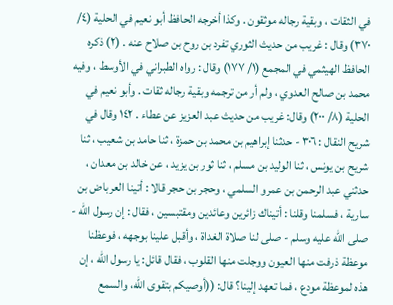في الثقات ، وبقية رجاله موثقون . وكذا أخرجه الحافظ أبو نعيم في الحلية (٤/ ٣٧٠) وقال : غريب من حديث الثوري تفرد بن روح بن صلاح عنه . (٢) ذكره الحافظ الهيثمي في المجمع (١/ ١٧٧) وقال : رواه الطبراني في الأوسط ، وفيه محمد بن صالح العدوي ، ولم أر من ترجمه وبقية رجاله ثقات . وأبو نعيم في الحلية (٨/ ٢٠٠) وقال: غريب من حديث عبد العزيز عن عطاء . ١٤٢ وقال في شریح النقال : ٣٠٦ - حدثنا إبراهيم بن محمد بن حمزة ، ثنا حامد بن شعيب ، ثنا شريح بن يونس ، ثنا الوليد بن مسلم ، ثنا ثور بن يزيد ، عن خالد بن معدان ، حدثني عبد الرحمن بن عمرو السلمي ، وحجر بن حجر قالا : أتينا العرباض بن سارية ، فسلمنا وقلنا : أتيناك زائرين وعائدين ومقتبسين ، فقال : إن رسول الله - صلى الله عليه وسلم - صلى لنا صلاة الغداة ، وأقبل علينا بوجهه ، فوعظنا موعظة ذرفت منها العيون ووجلت منها القلوب ، فقال قائل: يا رسول الله ، إن هذه لموعظة مودع ، فما تعهد إلينا؟ قال: ((أوصيكم بتقوى الله، والسمع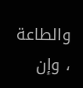والطاعة ، وإن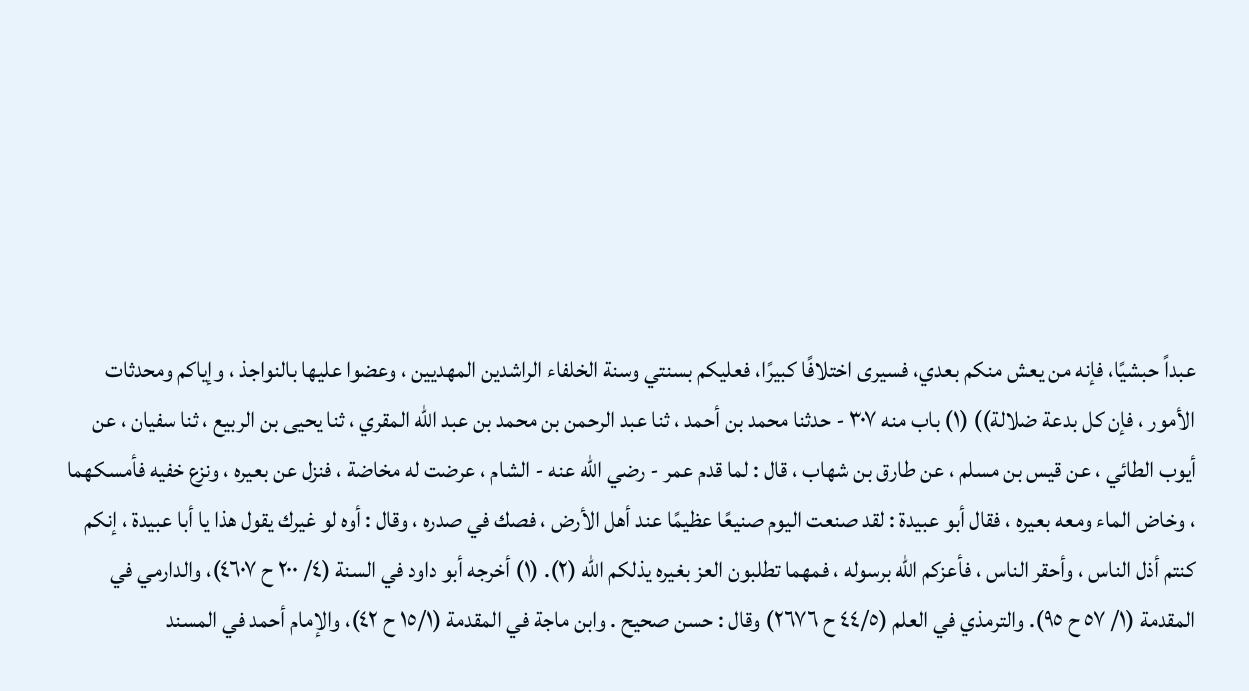عبداً حبشيًا، فإنه من يعش منكم بعدي، فسيرى اختلافًا كبيرًا، فعليكم بسنتي وسنة الخلفاء الراشدين المهديين ، وعضوا عليها بالنواجذ ، وإياكم ومحدثات الأمور ، فإن كل بدعة ضلالة)) (١) باب منه ٣٠٧ - حدثنا محمد بن أحمد ، ثنا عبد الرحمن بن محمد بن عبد الله المقري ، ثنا يحيى بن الربيع ، ثنا سفيان ، عن أيوب الطائي ، عن قيس بن مسلم ، عن طارق بن شهاب ، قال : لما قدم عمر - رضي الله عنه - الشام ، عرضت له مخاضة ، فنزل عن بعيره ، ونزع خفيه فأمسكهما ، وخاض الماء ومعه بعيره ، فقال أبو عبيدة : لقد صنعت اليوم صنيعًا عظيمًا عند أهل الأرض ، فصك في صدره ، وقال : أوه لو غيرك يقول هذا يا أبا عبيدة ، إنكم كنتم أذل الناس ، وأحقر الناس ، فأعزكم الله برسوله ، فمهما تطلبون العز بغيره يذلكم الله (٢). (١) أخرجه أبو داود في السنة (٤/ ٢٠٠ ح ٤٦٠٧)، والدارمي في المقدمة (١/ ٥٧ ح ٩٥). والترمذي في العلم (٤٤/٥ ح ٢٦٧٦) وقال : حسن صحيح . وابن ماجة في المقدمة (١٥/١ ح ٤٢)، والإمام أحمد في المسند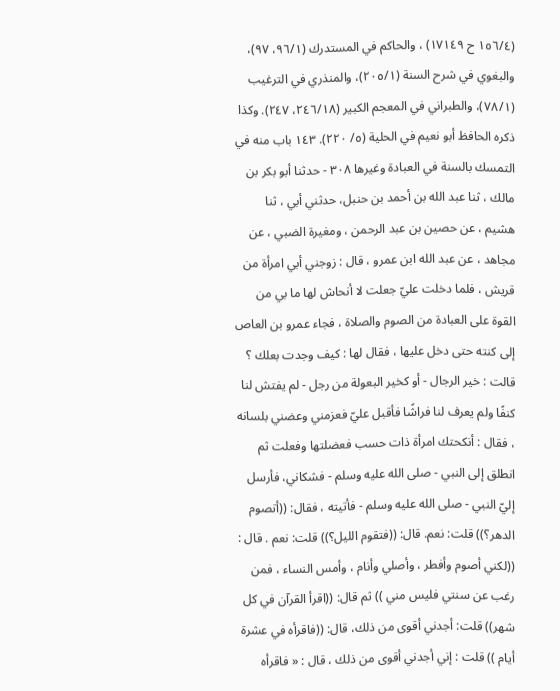(١٥٦/٤ ح ١٧١٤٩) ، والحاكم في المستدرك (٩٦/١، ٩٧)، والبغوي في شرح السنة (٢٠٥/١)، والمنذري في الترغيب (٧٨/١)، والطبراني في المعجم الكبير (٢٤٦/١٨، ٢٤٧). وكذا ذكره الحافظ أبو نعيم في الحلية (٥/ ٢٢٠). ١٤٣ باب منه في التمسك بالسنة في العبادة وغيرها ٣٠٨ - حدثنا أبو بكر بن مالك ، ثنا عبد الله بن أحمد بن حنبل، حدثني أبي ، ثنا هشيم ، عن حصين بن عبد الرحمن ، ومغيرة الضبي ، عن مجاهد ، عن عبد الله ابن عمرو ، قال : زوجني أبي امرأة من قريش ، فلما دخلت عليّ جعلت لا أنحاش لها ما بي من القوة على العبادة من الصوم والصلاة ، فجاء عمرو بن العاص إلى كنته حتى دخل عليها ، فقال لها : كيف وجدت بعلك ؟ قالت : خير الرجال - أو كخير البعولة من رجل - لم يفتش لنا كنفًا ولم يعرف لنا فراشًا فأقبل عليّ فعزمني وعضني بلسانه ، فقال : أنكحتك امرأة ذات حسب فعضلتها وفعلت ثم انطلق إلى النبي - صلى الله عليه وسلم - فشكاني، فأرسل إليّ النبي - صلى الله عليه وسلم - فأتيته ، فقال: ((أتصوم الدهر؟)) قلت: نعم. قال: ((فتقوم الليل؟)) قلت: نعم . قال : ((لكني أصوم وأفطر ، وأصلي وأنام ، وأمس النساء ، فمن رغب عن سنتي فليس مني )) ثم قال: ((اقرأ القرآن في كل شهر)) قلت: أجدني أقوى من ذلك، قال: ((فاقرأه في عشرة أيام )) قلت : إني أجدني أقوى من ذلك ، قال : « فاقرأه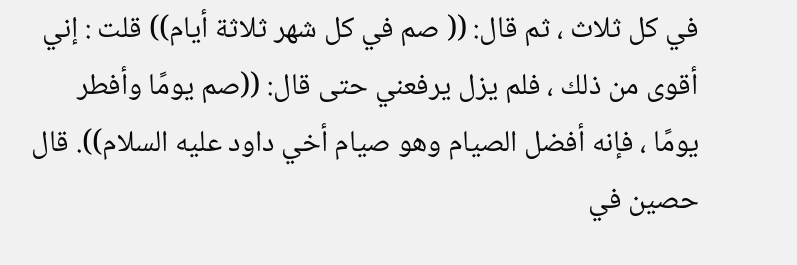في كل ثلاث ، ثم قال: (( صم في كل شهر ثلاثة أيام)) قلت : إني أقوى من ذلك ، فلم يزل يرفعني حتى قال: ((صم يومًا وأفطر يومًا ، فإنه أفضل الصيام وهو صيام أخي داود عليه السلام)). قال حصين في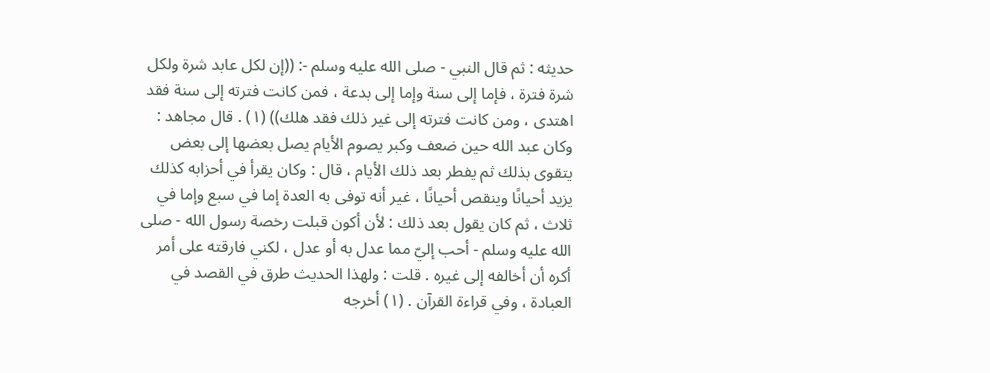حديثه : ثم قال النبي - صلى الله عليه وسلم -: ((إن لكل عابد شرة ولكل شرة فترة ، فإما إلى سنة وإما إلى بدعة ، فمن كانت فترته إلى سنة فقد اهتدی ، ومن کانت فترته إلى غير ذلك فقد هلك)) (١) . قال مجاهد : وكان عبد الله حين ضعف وكبر يصوم الأيام يصل بعضها إلى بعض يتقوى بذلك ثم يفطر بعد ذلك الأيام ، قال : وكان يقرأ في أحزابه كذلك یزید أحيانًا وينقص أحيانًا ، غير أنه توفى به العدة إما في سبع وإما في ثلاث ، ثم كان يقول بعد ذلك : لأن أكون قبلت رخصة رسول الله - صلى الله عليه وسلم - أحب إليّ مما عدل به أو عدل ، لكني فارقته على أمر أكره أن أخالفه إلى غيره . قلت : ولهذا الحديث طرق في القصد في العبادة ، وفي قراءة القرآن . (١) أخرجه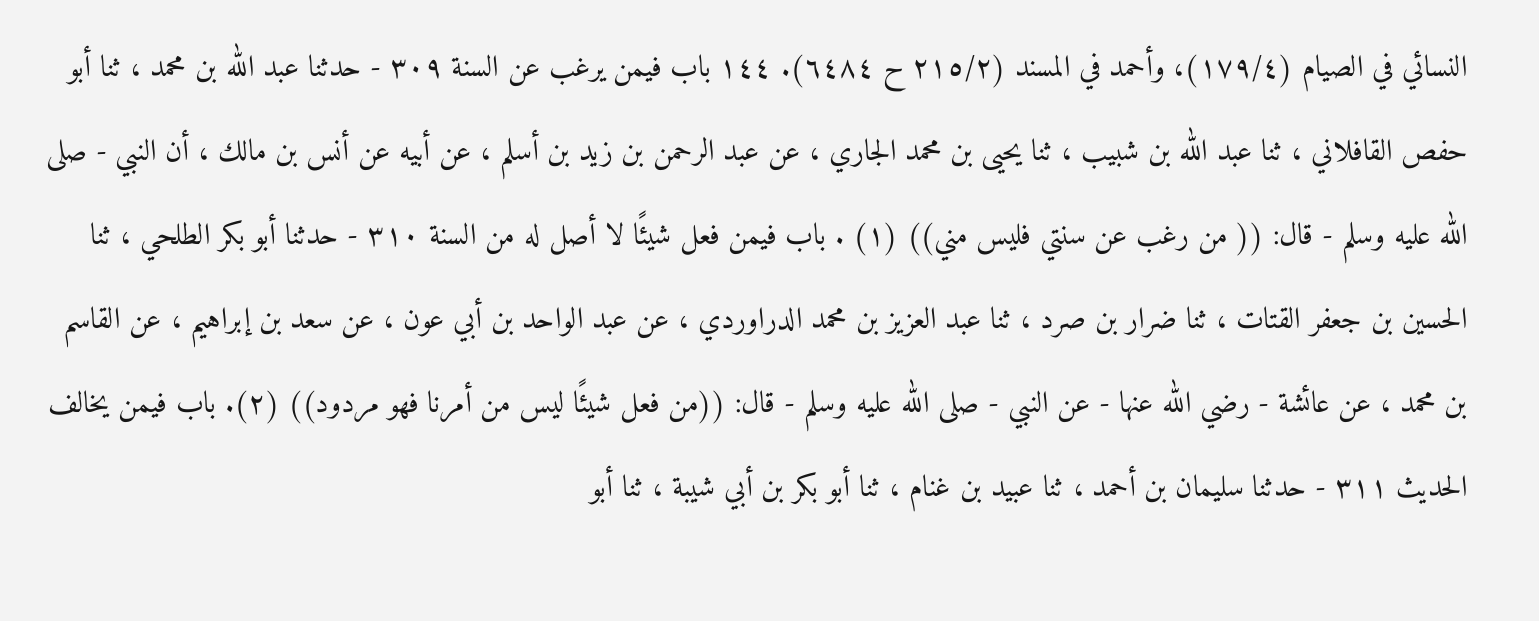النسائي في الصيام (١٧٩/٤)، وأحمد في المسند (٢١٥/٢ ح ٦٤٨٤). ١٤٤ باب فيمن يرغب عن السنة ٣٠٩ - حدثنا عبد الله بن محمد ، ثنا أبو حفص القافلاني ، ثنا عبد الله بن شبيب ، ثنا يحيى بن محمد الجاري ، عن عبد الرحمن بن زيد بن أسلم ، عن أبيه عن أنس بن مالك ، أن النبي - صلى الله عليه وسلم - قال: (( من رغب عن سنتي فليس مني)) (١) . باب فيمن فعل شيئًا لا أصل له من السنة ٣١٠ - حدثنا أبو بكر الطلحي ، ثنا الحسين بن جعفر القتات ، ثنا ضرار بن صرد ، ثنا عبد العزيز بن محمد الدراوردي ، عن عبد الواحد بن أبي عون ، عن سعد بن إبراهيم ، عن القاسم بن محمد ، عن عائشة - رضي الله عنها - عن النبي - صلى الله عليه وسلم - قال: ((من فعل شيئًا ليس من أمرنا فهو مردود)) (٢). باب فيمن يخالف الحديث ٣١١ - حدثنا سليمان بن أحمد ، ثنا عبيد بن غنام ، ثنا أبو بكر بن أبي شيبة ، ثنا أبو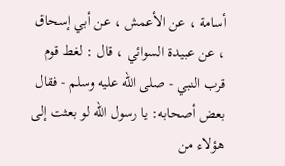أسامة ، عن الأعمش ، عن أبي إسحاق ، عن عبيدة السوائي ، قال : لغط قوم قرب النبي - صلى الله عليه وسلم - فقال بعض أصحابه: يا رسول الله لو بعثت إلى هؤلاء من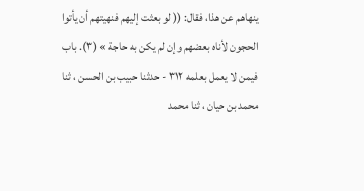ينهاهم عن هذا، فقال: (( لو بعثت إليهم فنهيتهم أن يأتوا الحجون لأناه بعضهم وإن لم يكن به حاجة » (٣). باب فیمن لا يعمل بعلمه ٣١٢ - حدثنا حبيب بن الحسن ، ثنا محمد بن حيان ، ثنا محمد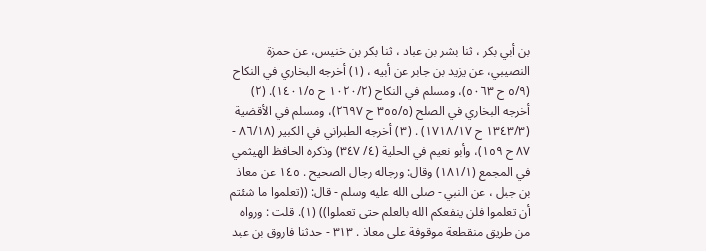بن أبي بكر ، ثنا بشر بن عباد ، ثنا بكر بن خنيس، عن حمزة النصيبي، عن يزيد بن جابر عن أبيه ، (١) أخرجه البخاري في النكاح (٥/٩ ح ٥٠٦٣)، ومسلم في النكاح (١٠٢٠/٢ ح ١٤٠١/٥). (٢) أخرجه البخاري في الصلح (٣٥٥/٥ ح ٢٦٩٧)، ومسلم في الأقضية (١٣٤٣/٣ ح ١٧١٨/١٧) . (٣) أخرجه الطبراني في الكبير (٨٦/١٨ - ٨٧ ح ١٥٩)، وأبو نعيم في الحلية (٤/ ٣٤٧) وذكره الحافظ الهيثمي في المجمع (١٨١/١) وقال: ورجاله رجال الصحيح . ١٤٥ عن معاذ بن جبل ، عن النبي - صلى الله عليه وسلم - قال: ((تعلموا ما شئتم أن تعلموا فلن ينفعكم الله بالعلم حتى تعملوا)) (١). قلت : ورواه من طريق منقطعة موقوفة على معاذ . ٣١٣ - حدثنا فاروق بن عبد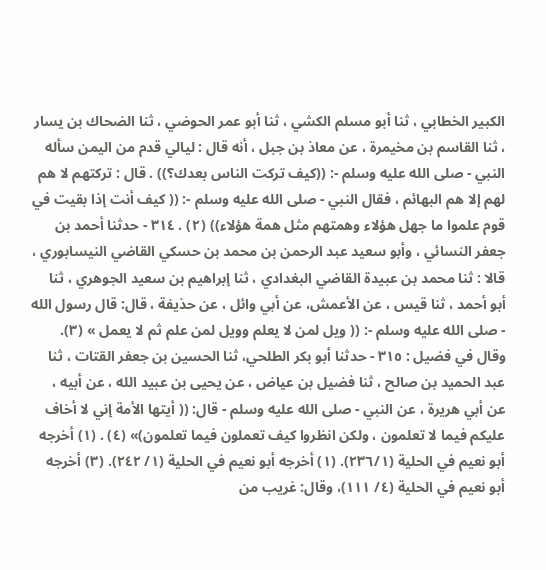الكبير الخطابي ، ثنا أبو مسلم الكشي ، ثنا أبو عمر الحوضي ، ثنا الضحاك بن يسار ، ثنا القاسم بن مخيمرة ، عن معاذ بن جبل ، أنه قال : ليالي قدم من اليمن سأله النبي - صلى الله عليه وسلم -: ((كيف تركت الناس بعدك؟)) . قال : تركتهم لا هم لهم إلا هم البهائم ، فقال النبي - صلى الله عليه وسلم -: (( كيف أنت إذا بقيت في قوم علموا ما جهل هؤلاء وهمتهم مثل همة هؤلاء)) (٢) . ٣١٤ - حدثنا أحمد بن جعفر النسائي ، وأبو سعيد عبد الرحمن بن محمد بن حسكي القاضي النيسابوري ، قالا : ثنا محمد بن عبيدة القاضي البغدادي ، ثنا إبراهيم بن سعيد الجوهري ، ثنا أبو أحمد ، ثنا قيس ، عن الأعمش، عن أبي وائل ، عن حذيفة ، قال: قال رسول الله - صلى الله عليه وسلم -: (( ويل لمن لا يعلم وويل لمن علم ثم لا يعمل » (٣). وقال في فضیل : ٣١٥ - حدثنا أبو بكر الطلحي، ثنا الحسين بن جعفر القتات ، ثنا عبد الحميد بن صالح ، ثنا فضيل بن عياض ، عن يحيى بن عبيد الله ، عن أبيه ، عن أبي هريرة ، عن النبي - صلى الله عليه وسلم - قال: (( أيتها الأمة إني لا أخاف عليكم فيما لا تعلمون ، ولكن انظروا كيف تعملون فيما تعلمون)» (٤) . (١) أخرجه أبو نعيم في الحلية (٢٣٦/١). (١) أخرجه أبو نعيم في الحلية (١/ ٢٤٢). (٣) أخرجه أبو نعيم في الحلية (٤/ ١١١)، وقال: غريب من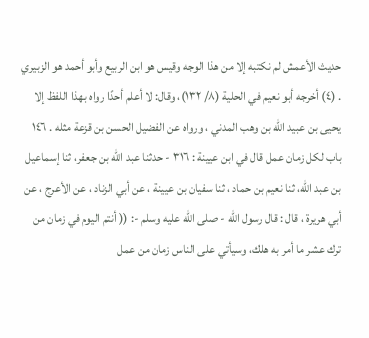حديث الأعمش لم نكتبه إلا من هذا الوجه وقيس هو ابن الربيع وأبو أحمد هو الزبيري . (٤) أخرجه أبو نعيم في الحلية (٨/ ١٣٢)، وقال: لا أعلم أحدًا رواه بهذا اللفظ إلا يحيى بن عبيد الله بن وهب المدني ، ورواه عن الفضيل الحسن بن قزعة مثله . ١٤٦ باب لکل زمان عمل قال في ابن عيينة : ٣١٦ - حدثنا عبد الله بن جعفر، ثنا إسماعيل بن عبد الله، ثنا نعيم بن حماد ، ثنا سفيان بن عيينة ، عن أبي الزناد ، عن الأعرج ، عن أبي هريرة ، قال : قال رسول الله - صلى الله عليه وسلم -: (( أنتم اليوم في زمان من ترك عشر ما أمر به هلك، وسيأتي على الناس زمان من عمل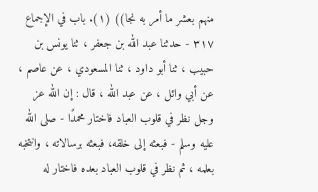منهم بعشر ما أمر به نجا)) (١). باب في الإجماع ٣١٧ - حدثنا عبد الله بن جعفر ، ثنا يونس بن حبيب ، ثنا أبو داود ، ثنا المسعودي ، عن عاصم ، عن أبي وائل ، عن عبد الله ، قال : إن الله عز وجل نظر في قلوب العباد فاختار محمدًا - صلى الله عليه وسلم - فبعثه إلى خلقه، فبعثه برسالاته ، وانتخبه بعلمه ، ثم نظر في قلوب العباد بعده فاختار له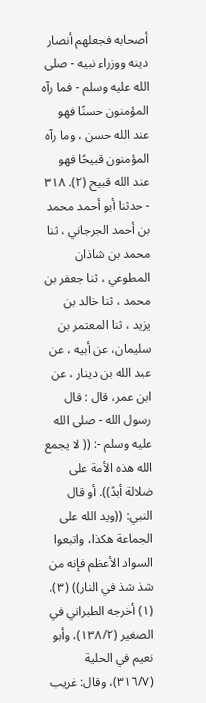أصحابه فجعلهم أنصار دينه ووزراء نبيه - صلى الله عليه وسلم - فما رآه المؤمنون حسنًا فهو عند الله حسن ، وما رآه المؤمنون قبيحًا فهو عند الله قبيح (٢). ٣١٨ - حدثنا أبو أحمد محمد بن أحمد الجرجاني ، ثنا محمد بن شاذان المطوعي ، ثنا جعفر بن محمد ، ثنا خالد بن يزيد ، ثنا المعتمر بن سليمان، عن أبيه ، عن عبد الله بن دينار ، عن ابن عمر، قال : قال رسول الله - صلى الله عليه وسلم -: (( لا يجمع الله هذه الأمة على ضلالة أبدً)). أو قال النبي: ((ويد الله على الجماعة هكذا، واتبعوا السواد الأعظم فإنه من شذ شذ في النار)) (٣). (١) أخرجه الطبراني في الصغير (١٣٨/٢)، وأبو نعيم في الحلية (٣١٦/٧)، وقال: غريب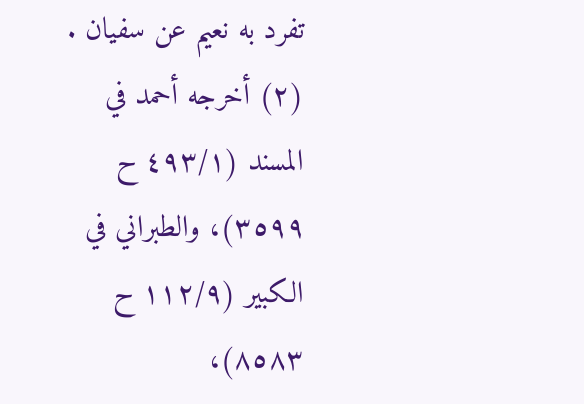تفرد به نعیم عن سفيان . (٢) أخرجه أحمد في المسند (٤٩٣/١ ح ٣٥٩٩)، والطبراني في الكبير (١١٢/٩ ح ٨٥٨٣)،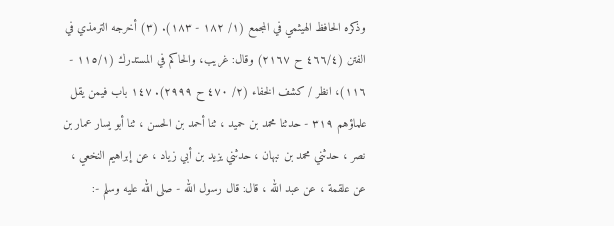وذكره الحافظ الهيثمي في المجمع (١/ ١٨٢ - ١٨٣). (٣) أخرجه الترمذي في الفتن (٤٦٦/٤ ح ٢١٦٧) وقال: غريب، والحاكم في المستدرك (١١٥/١ - ١١٦)، انظر / كشف الخفاء (٢/ ٤٧٠ ح ٢٩٩٩). ١٤٧ باب فيمن يقل علماؤهم ٣١٩ - حدثنا محمد بن حميد ، ثنا أحمد بن الحسن ، ثنا أبو يسار عمار بن نصر ، حدثني محمد بن نبهان ، حدثني يزيد بن أبي زياد ، عن إبراهيم النخعي ، عن علقمة ، عن عبد الله ، قال: قال رسول الله - صلى الله عليه وسلم -: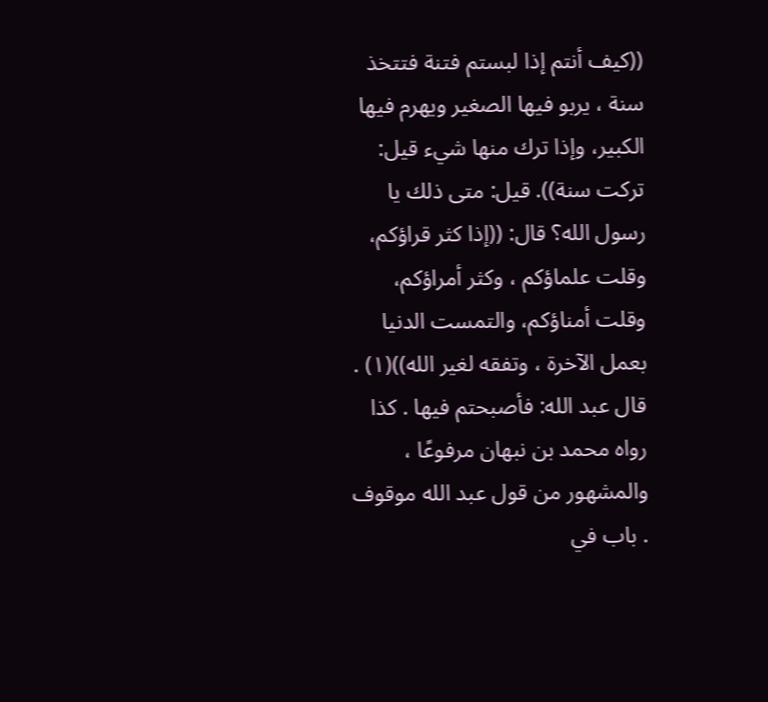((كيف أنتم إذا لبستم فتنة فتتخذ سنة ، يربو فيها الصغير ويهرم فيها الكبير، وإذا ترك منها شيء قيل: تركت سنة)). قيل: متى ذلك يا رسول الله؟ قال: ((إذا كثر قراؤكم، وقلت علماؤكم ، وكثر أمراؤكم، وقلت أمناؤكم، والتمست الدنيا بعمل الآخرة ، وتفقه لغير الله))(١) . قال عبد الله: فأصبحتم فيها . كذا رواه محمد بن نبهان مرفوعًا ، والمشهور من قول عبد الله موقوف . باب في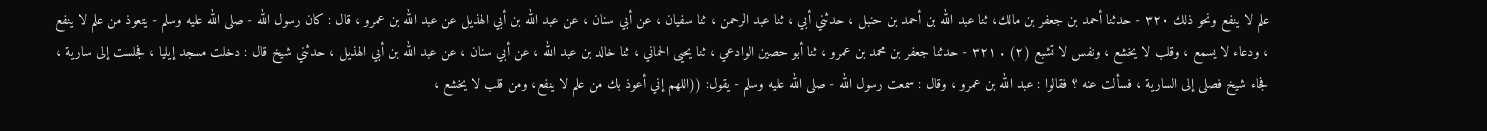علم لا ينفع ونحو ذلك ٣٢٠ - حدثنا أحمد بن جعفر بن مالك، ثنا عبد الله بن أحمد بن حنبل ، حدثني أبي ، ثنا عبد الرحمن ، ثنا سفيان ، عن أبي سنان ، عن عبد الله بن أبي الهذيل عن عبد الله بن عمرو ، قال : كان رسول الله - صلى الله عليه وسلم - يتعوذ من علم لا ينفع ، ودعاء لا يسمع ، وقلب لا يخشع ، ونفس لا تشبع (٢) . ٣٢١ - حدثنا جعفر بن محمد بن عمرو ، ثنا أبو حصين الوادعي ، ثنا يحيى الحماني ، ثنا خالد بن عبد الله ، عن أبي سنان ، عن عبد الله بن أبي الهذيل ، حدثني شيخ قال : دخلت مسجد إيليا ، فجلست إلى سارية ، فجاء شيخ فصلى إلى السارية ، فسألت عنه ؟ فقالوا : عبد الله بن عمرو ، وقال : سمعت رسول الله - صلى الله عليه وسلم - يقول: ((اللهم إني أعوذ بك من علم لا ينفع، ومن قلب لا يخشع ،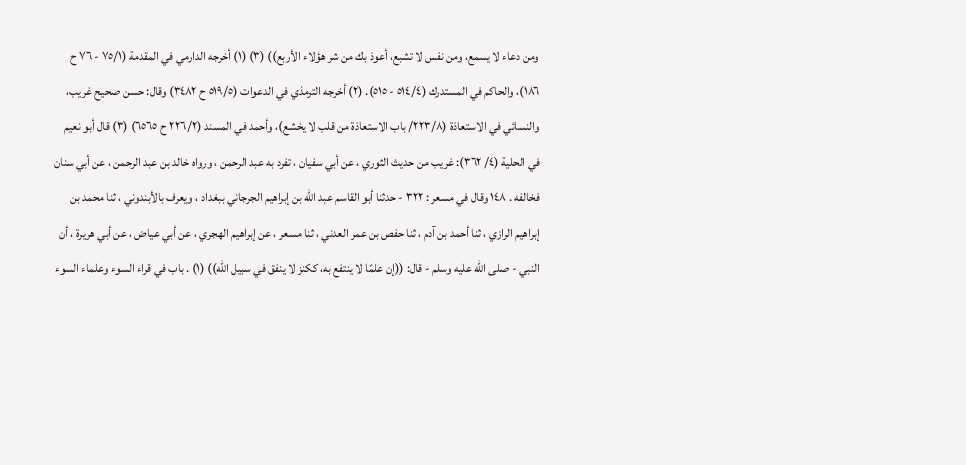ومن دعاء لا يسمع، ومن نفس لا تشبع، أعوذ بك من شر هؤلاء الأربع)) (٣) (١) أخرجه الدارمي في المقدمة (٧٥/١ - ٧٦ ح ١٨٦)، والحاكم في المستدرك (٥١٤/٤ - ٥١٥). (٢) أخرجه الترمذي في الدعوات (٥١٩/٥ ح ٣٤٨٢) وقال: حسن صحيح غريب، والنسائي في الاستعاذة (٢٢٣/٨/ باب الاستعاذة من قلب لا يخشع)، وأحمد في المسند (٢٢٦/٢ ح ٦٥٦٥) (٣) قال أبو نعيم في الحلية (٤/ ٣٦٢): غريب من حديث الثوري ، عن أبي سفيان ، تفرد به عبد الرحمن ، ورواه خالد بن عبد الرحمن ، عن أبي سنان فخالفه . ١٤٨ وقال في مسعر : ٣٢٢ - حدثنا أبو القاسم عبد الله بن إبراهيم الجرجاني ببغداد ، ويعرف بالأبندوني ، ثنا محمد بن إبراهيم الرازي ، ثنا أحمد بن آدم ، ثنا حفص بن عمر العدني ، ثنا مسعر ، عن إبراهيم الهجري ، عن أبي عياض ، عن أبي هريرة ، أن النبي - صلى الله عليه وسلم - قال: ((إن علمًا لا ينتفع به، ككنز لا ينفق في سبيل الله)) (١) . باب في قراء السوء وعلماء السوء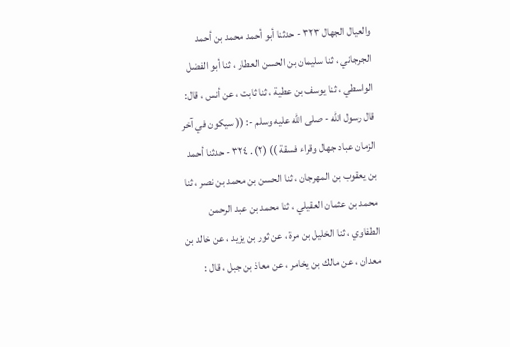والعيال الجهال ٣٢٣ - حدثنا أبو أحمد محمد بن أحمد الجرجاني ، ثنا سليمان بن الحسن العطار ، ثنا أبو الفضل الواسطي ، ثنا يوسف بن عطية ، ثنا ثابت ، عن أنس ، قال: قال رسول الله - صلى الله عليه وسلم -: (( سيكون في آخر الزمان عباد جهال وقراء فسقة )) (٢) . ٣٢٤ - حدثنا أحمد بن يعقوب بن المهرجان ، ثنا الحسن بن محمد بن نصر ، ثنا محمد بن عثمان العقيلي ، ثنا محمد بن عبد الرحمن الطفاوي ، ثنا الخليل بن مرة ، عن ثور بن يزيد ، عن خالد بن معدان ، عن مالك بن يخامر ، عن معاذ بن جبل ، قال :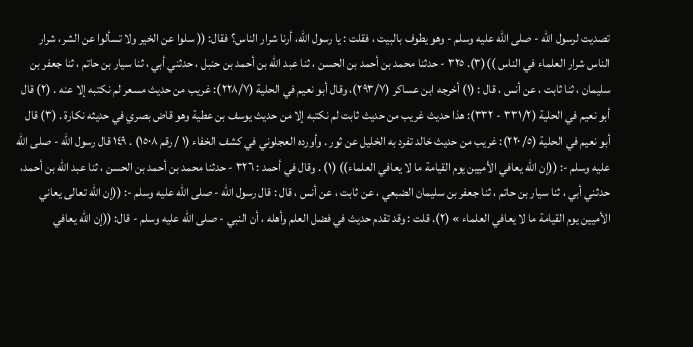تصديت لرسول الله - صلى الله عليه وسلم - وهو يطوف بالبيت ، فقلت : يا رسول الله، أرنا شرار الناس؟ فقال: (( سلوا عن الخير ولا تسألوا عن الشر، شرار الناس شرار العلماء في الناس ))(٣). ٣٢٥ - حدثنا محمد بن أحمد بن الحسن ، ثنا عبد الله بن أحمد بن حنبل ، حدثني أبي ، ثنا سيار بن حاتم ، ثنا جعفر بن سليمان ، ثنا ثابت ، عن أنس ، قال : (١) أخرجه ابن عساكر (٢٩٣/٧)، وقال أبو نعيم في الحلية (٢٢٨/٧): غريب من حديث مسعر لم نکتبه إلا عنه . (٢) قال أبو نعيم في الحلية (٣٣١/٢ - ٣٣٢): هذا حديث غريب من حديث ثابت لم نكتبه إلا من حديث يوسف بن عطية وهو قاض بصري في حديثه نكارة . (٣) قال أبو نعيم في الحلية (٥/ ٢٢٠): غريب من حديث خالد تفرد به الخليل عن ثور . وأورده العجلوني في كشف الخفاء (١ / رقم ١٥٠٨) . ١٤٩ قال رسول الله - صلى الله عليه وسلم -: ((إن الله يعافي الأميين يوم القيامة ما لا يعافي العلماء)) (١) . وقال في أحمد : ٣٢٦ - حدثنا محمد بن أحمد بن الحسن ، ثنا عبد الله بن أحمد، حدثني أبي ، ثنا سيار بن حاتم ، ثنا جعفر بن سليمان الضبعي ، عن ثابت ، عن أنس ، قال : قال رسول الله - صلى الله عليه وسلم -: ((إن الله تعالى يعاني الأميين يوم القيامة ما لا يعافي العلماء » (٢). قلت : وقد تقدم حديث في فضل العلم وأهله ، أن النبي - صلى الله عليه وسلم - قال: ((إن الله يعافي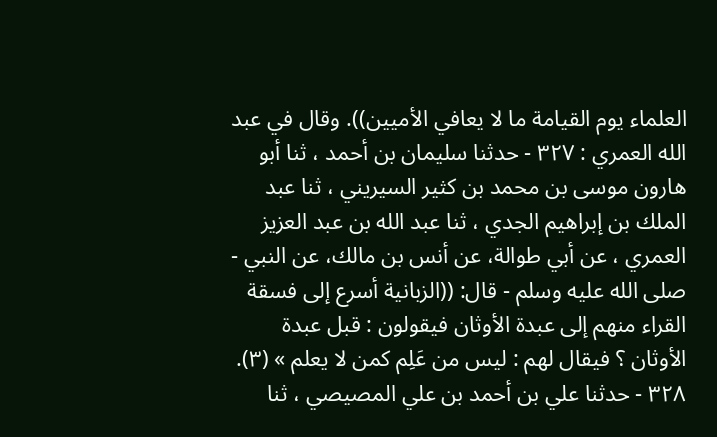العلماء يوم القيامة ما لا يعافي الأميين)). وقال في عبد الله العمري : ٣٢٧ - حدثنا سليمان بن أحمد ، ثنا أبو هارون موسى بن محمد بن كثير السيريني ، ثنا عبد الملك بن إبراهيم الجدي ، ثنا عبد الله بن عبد العزيز العمري ، عن أبي طوالة، عن أنس بن مالك، عن النبي - صلى الله عليه وسلم - قال: ((الزبانية أسرع إلى فسقة القراء منهم إلى عبدة الأوثان فيقولون : قبل عبدة الأوثان ؟ فيقال لهم : ليس من عَلِم كمن لا يعلم » (٣). ٣٢٨ - حدثنا علي بن أحمد بن علي المصيصي ، ثنا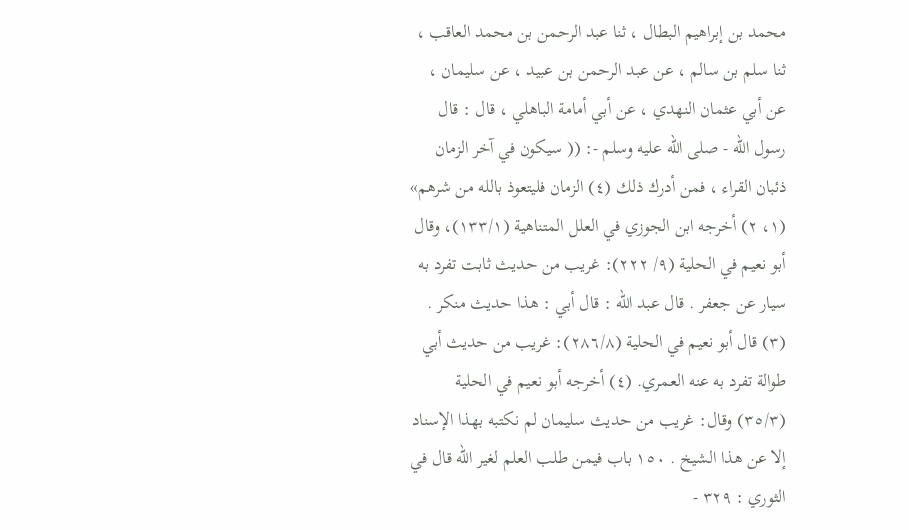محمد بن إبراهيم البطال ، ثنا عبد الرحمن بن محمد العاقب ، ثنا سلم بن سالم ، عن عبد الرحمن بن عبيد ، عن سليمان ، عن أبي عثمان النهدي ، عن أبي أمامة الباهلي ، قال : قال رسول الله - صلى الله عليه وسلم -: (( سيكون في آخر الزمان ذئبان القراء ، فمن أدرك ذلك (٤) الزمان فليتعوذ بالله من شرهم» (١، ٢) أخرجه ابن الجوزي في العلل المتناهية (١٣٣/١)، وقال أبو نعيم في الحلية (٩/ ٢٢٢): غريب من حديث ثابت تفرد به سيار عن جعفر . قال عبد الله : قال أبي : هذا حديث منكر . (٣) قال أبو نعيم في الحلية (٢٨٦/٨): غريب من حديث أبي طوالة تفرد به عنه العمري. (٤) أخرجه أبو نعيم في الحلية (٣٥/٣) وقال: غريب من حديث سليمان لم نكتبه بهذا الإسناد إلا عن هذا الشيخ . ١٥٠ باب فيمن طلب العلم لغير الله قال في الثوري : ٣٢٩ -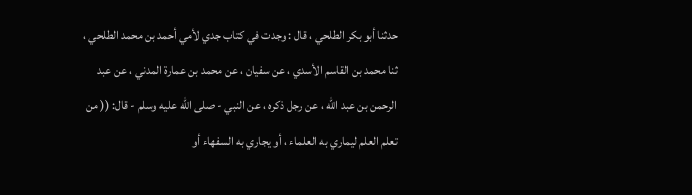حدثنا أبو بكر الطلحي ، قال : وجدت في كتاب جدي لأمي أحمد بن محمد الطلحي ، ثنا محمد بن القاسم الأسدي ، عن سفيان ، عن محمد بن عمارة المدني ، عن عبد الرحمن بن عبد الله ، عن رجل ذكره ، عن النبي - صلى الله عليه وسلم - قال: (( من تعلم العلم ليماري به العلماء ، أو يجاري به السفهاء أو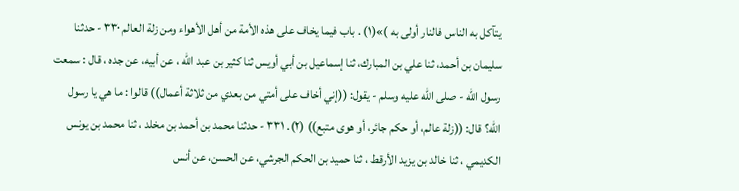يتآكل به الناس فالنار أولى به )»(١) . باب فيما يخاف على هذه الأمة من أهل الأهواء ومن زلة العالم ٣٣٠ - حدثنا سليمان بن أحمد، ثنا علي بن المبارك، ثنا إسماعيل بن أبي أويس ثنا كثير بن عبد الله ، عن أبيه، عن جده ، قال : سمعت رسول الله - صلى الله عليه وسلم - يقول: ((إني أخاف على أمتي من بعدي من ثلاثة أعمال)) قالوا : ما هي يا رسول الله؟ قال: ((زلة عالم، أو حكم جائر، أو هوى متبع)) (٢). ٣٣١ - حدثنا محمد بن أحمد بن مخلد ، ثنا محمد بن يونس الكديمي ، ثنا خالد بن يزيد الأرقط ، ثنا حميد بن الحكم الجرشي، عن الحسن، عن أنس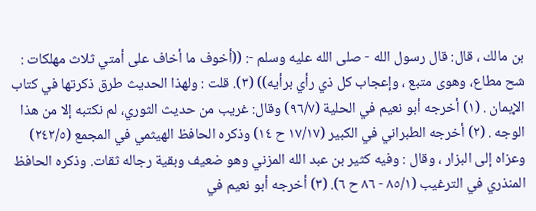بن مالك ، قال: قال رسول الله - صلى الله عليه وسلم -: ((أخوف ما أخاف على أمتي ثلاث مهلكات : شح مطاع، وهوى متبع ، وإعجاب كل ذي رأي برأيه)) (٣). قلت : ولهذا الحديث طرق ذكرتها في كتاب الإيمان . (١) أخرجه أبو نعيم في الحلية (٩٦/٧) وقال: غريب من حديث الثوري، لم نكتبه إلا من هذا الوجه . (٢) أخرجه الطبراني في الكبير (١٧/١٧ ح ١٤) وذكره الحافظ الهيثمي في المجمع (٢٤٢/٥) وعزاه إلى البزار ، وقال : وفيه كثير بن عبد الله المزني وهو ضعيف وبقية رجاله ثقات. وذكره الحافظ المنذري في الترغيب (٨٥/١ - ٨٦ ح ٦). (٣) أخرجه أبو نعيم في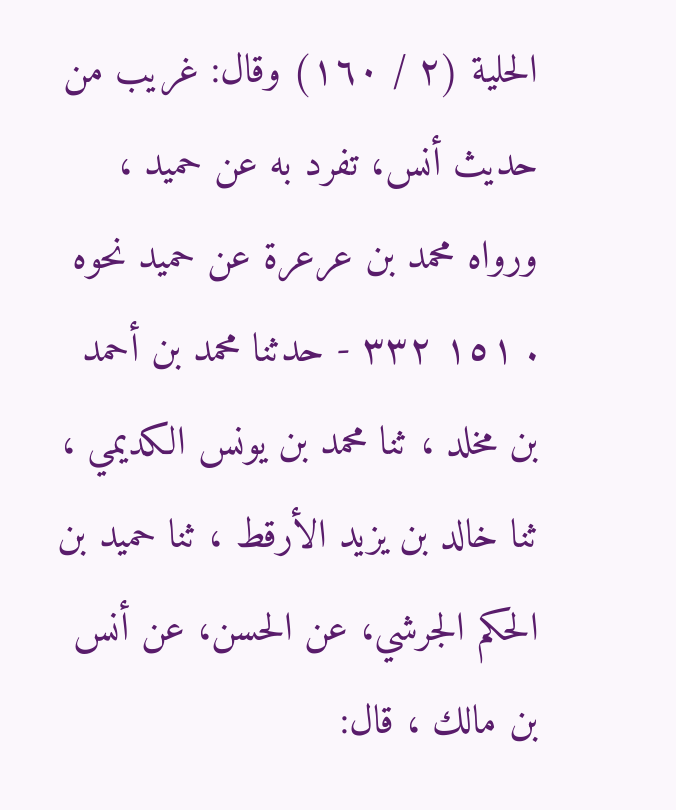الحلية (٢ / ١٦٠) وقال: غريب من حديث أنس، تفرد به عن حميد ، ورواه محمد بن عرعرة عن حميد نحوه . ١٥١ ٣٣٢ - حدثنا محمد بن أحمد بن مخلد ، ثنا محمد بن يونس الكديمي ، ثنا خالد بن يزيد الأرقط ، ثنا حميد بن الحكم الجرشي، عن الحسن، عن أنس بن مالك ، قال: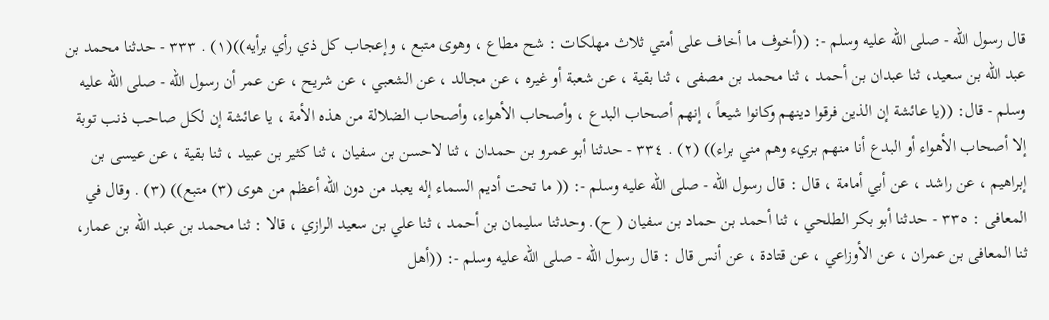قال رسول الله - صلى الله عليه وسلم -: ((أخوف ما أخاف على أمتي ثلاث مهلكات : شح مطاع ، وهوى متبع ، وإعجاب كل ذي رأي برأيه))(١) . ٣٣٣ - حدثنا محمد بن عبد الله بن سعيد، ثنا عبدان بن أحمد ، ثنا محمد بن مصفى ، ثنا بقية ، عن شعبة أو غيره ، عن مجالد ، عن الشعبي ، عن شريح ، عن عمر أن رسول الله - صلى الله عليه وسلم - قال: ((يا عائشة إن الذين فرقوا دينهم وكانوا شيعاً ، إنهم أصحاب البدع ، وأصحاب الأهواء، وأصحاب الضلالة من هذه الأمة ، يا عائشة إن لكل صاحب ذنب توبة إلا أصحاب الأهواء أو البدع أنا منهم بريء وهم مني براء)) (٢) . ٣٣٤ - حدثنا أبو عمرو بن حمدان ، ثنا لاحسن بن سفيان ، ثنا كثير بن عبيد ، ثنا بقية ، عن عيسى بن إبراهيم ، عن راشد ، عن أبي أمامة ، قال : قال رسول الله - صلى الله عليه وسلم -: (( ما تحت أديم السماء إله يعبد من دون الله أعظم من هوى (٣) متبع)) (٣) . وقال في المعافى : ٣٣٥ - حدثنا أبو بكر الطلحي ، ثنا أحمد بن حماد بن سفيان ( ح). وحدثنا سليمان بن أحمد ، ثنا علي بن سعيد الرازي ، قالا : ثنا محمد بن عبد الله بن عمار، ثنا المعافى بن عمران ، عن الأوزاعي ، عن قتادة ، عن أنس قال : قال رسول الله - صلى الله عليه وسلم -: ((أهل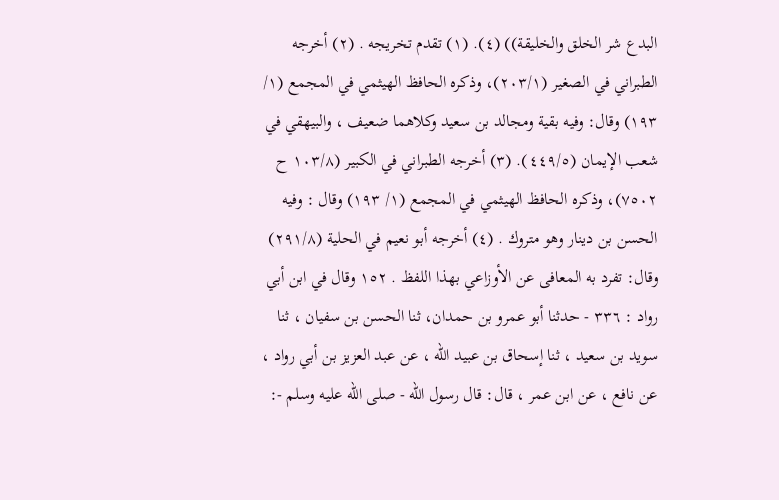البدع شر الخلق والخليقة)) (٤). (١) تقدم تخريجه . (٢) أخرجه الطبراني في الصغير (٢٠٣/١)، وذكره الحافظ الهيثمي في المجمع (١/ ١٩٣) وقال: وفيه بقية ومجالد بن سعيد وكلاهما ضعيف ، والبيهقي في شعب الإيمان (٤٤٩/٥). (٣) أخرجه الطبراني في الكبير (١٠٣/٨ ح ٧٥٠٢)، وذكره الحافظ الهيثمي في المجمع (١/ ١٩٣) وقال : وفيه الحسن بن دينار وهو متروك . (٤) أخرجه أبو نعيم في الحلية (٢٩١/٨) وقال: تفرد به المعافى عن الأوزاعي بهذا اللفظ . ١٥٢ وقال في ابن أبي رواد : ٣٣٦ - حدثنا أبو عمرو بن حمدان، ثنا الحسن بن سفيان ، ثنا سويد بن سعيد ، ثنا إسحاق بن عبيد الله ، عن عبد العزيز بن أبي رواد ، عن نافع ، عن ابن عمر ، قال: قال رسول الله - صلى الله عليه وسلم -: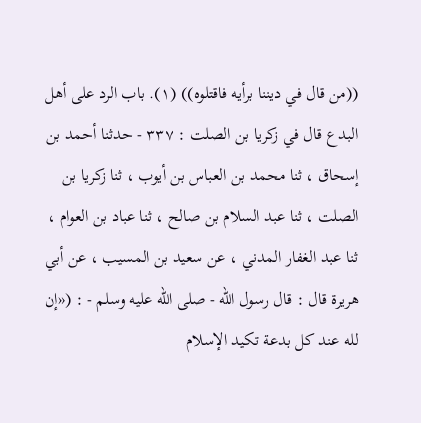((من قال في ديننا برأيه فاقتلوه)) (١). باب الرد على أهل البدع قال في زكريا بن الصلت : ٣٣٧ - حدثنا أحمد بن إسحاق ، ثنا محمد بن العباس بن أيوب ، ثنا زكريا بن الصلت ، ثنا عبد السلام بن صالح ، ثنا عباد بن العوام ، ثنا عبد الغفار المدني ، عن سعيد بن المسيب ، عن أبي هريرة قال : قال رسول الله - صلى الله عليه وسلم - : («إن لله عند كل بدعة تكيد الإسلام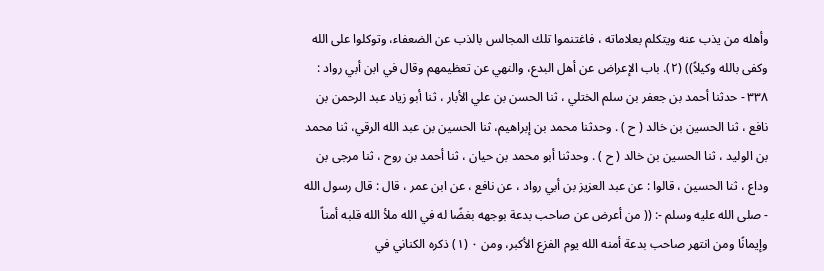وأهله من يذب عنه ويتكلم بعلاماته ، فاغتنموا تلك المجالس بالذب عن الضعفاء، وتوكلوا على الله وكفى بالله وكيلاً)) (٢). باب الإعراض عن أهل البدع، والنهي عن تعظيمهم وقال في ابن أبي رواد : ٣٣٨ - حدثنا أحمد بن جعفر بن سلم الختلي ، ثنا الحسن بن علي الأبار ، ثنا أبو زياد عبد الرحمن بن نافع ، ثنا الحسين بن خالد ( ح ) . وحدثنا محمد بن إبراهيم، ثنا الحسين بن عبد الله الرقي، ثنا محمد بن الوليد ، ثنا الحسين بن خالد ( ح ) . وحدثنا أبو محمد بن حيان ، ثنا أحمد بن روح ، ثنا مرجى بن وداع ، ثنا الحسين ، قالوا : عن عبد العزيز بن أبي رواد ، عن نافع ، عن ابن عمر ، قال : قال رسول الله - صلى الله عليه وسلم -: (( من أعرض عن صاحب بدعة بوجهه بغضًا له في الله ملأ الله قلبه أمناً وإيمانًا ومن انتهر صاحب بدعة أمنه الله يوم الفزع الأكبر، ومن ٠ (١) ذكره الكناني في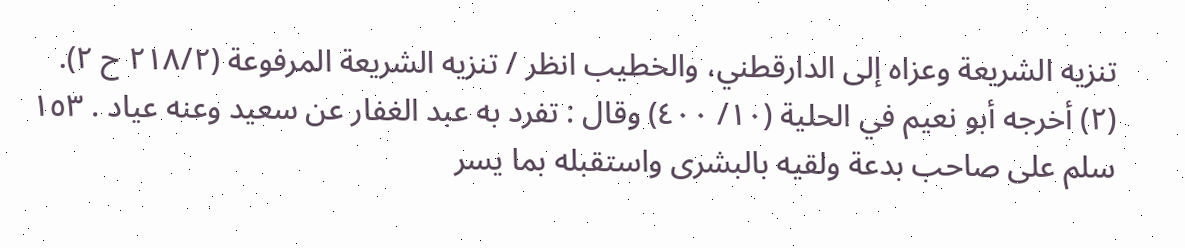تنزيه الشريعة وعزاه إلى الدارقطني، والخطيب انظر / تنزيه الشريعة المرفوعة (٢١٨/٢ ح ٢). (٢) أخرجه أبو نعيم في الحلية (١٠/ ٤٠٠) وقال : تفرد به عبد الغفار عن سعيد وعنه عياد . ١٥٣ سلم على صاحب بدعة ولقيه بالبشرى واستقبله بما يسر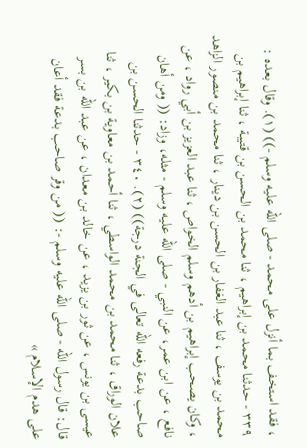، فقد استخف بما أنزل على محمد - صلى الله عليه وسلم -)) (١). وقال بعده : ٣٣٩ - حدثنا محمد بن إبراهيم ، ثنا محمد بن الحسن بن قتيبة ، ثنا إبراهيم بن محمد بن يوسف ، ثنا عبد الغفار بن الحسن بن دينار ، ثنا محمد بن منصور الزاهد ، وكان يصحب إبراهيم بن أدهم وسلم الخواص ، ثنا عبد العزيز بن أبي رواد ، عن نافع ، عن ابن عمر، عن النبي - صلى الله عليه وسلم - مثله، وزاد: (( ومن أهان صاحب بدعة رفعه الله تعالى في الجنة درجة)) (٢). ٣٤٠ - حدثنا الحسن بن علان الوراق ، ثنا محمد بن محمد الواسطي ، ثنا أحمد بن معاوية بن بكير ، ثنا عيسى بن يونس ، عن ثور بن يزيد ، عن خالد بن معدان ، عن عبد الله بن بسر قال: قال رسول الله - صلى الله عليه وسلم -: (( من وقر صاحب بدعة فقد أعان على هدم الإسلام »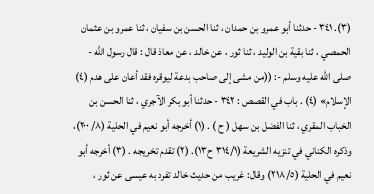(٣). ٣٤١ - حدثنا أبو عمرو بن حمدان ، ثنا الحسن بن سفيان ، ثنا عمرو بن عثمان الحمصي ، ثنا بقية بن الوليد ، ثنا ثور ، عن خالد ، عن معاذ قال : قال رسول الله - صلى الله عليه وسلم -: ((من مشى إلى صاحب بدعة ليوقره فقد أعان على هدم (٤) الإسلام» (٤) . باب في القصص : ٣٤٢ - حدثنا أبو بكر الآجري ، ثنا الحسن بن الخباب المقري ، ثنا الفضل بن سهل ( ح ) . (١) أخرجه أبو نعيم في الحلية (٨/ ٢٠٠)، وذكره الكناني في تنزيه الشريعة (٣١٤/١ ح١٣). (٢) تقدم تخريجه . (٣) أخرجه أبو نعيم في الحلية (٢١٨/٥) وقال: غريب من حديث خالد تفرد به عيسى عن ثور ،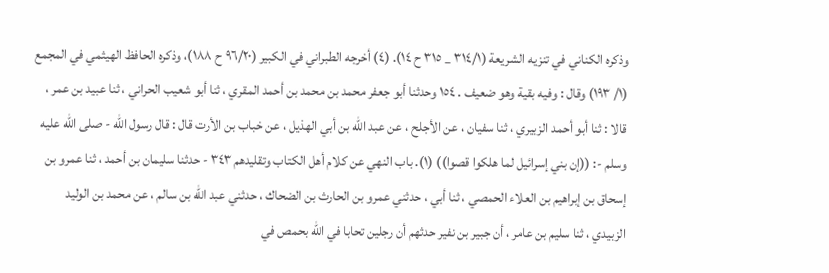وذكره الكناني في تنزيه الشريعة (٣١٤/١ _ ٣١٥ ح ١٤). (٤) أخرجه الطبراني في الكبير (٩٦/٢٠ ح ١٨٨)، وذكره الحافظ الهيثمي في المجمع (١/ ١٩٣) وقال : وفيه بقية وهو ضعيف . ١٥٤ وحدثنا أبو جعفر محمد بن محمد بن أحمد المقري ، ثنا أبو شعيب الحراني ، ثنا عبيد بن عمر ، قالا : ثنا أبو أحمد الزبيري ، ثنا سفيان ، عن الأجلح ، عن عبد الله بن أبي الهذيل ، عن خباب بن الأرت قال : قال رسول الله - صلى الله عليه وسلم -: ((إن بني إسرائيل لما هلكوا قصوا)) (١). باب النهي عن كلام أهل الكتاب وتقليدهم ٣٤٣ - حدثنا سليمان بن أحمد ، ثنا عمرو بن إسحاق بن إبراهيم بن العلاء الحمصي ، ثنا أبي ، حدثني عمرو بن الحارث بن الضحاك ، حدثني عبد الله بن سالم ، عن محمد بن الوليد الزبيدي ، ثنا سليم بن عامر ، أن جبير بن نفير حدثهم أن رجلين تحابا في الله بحمص في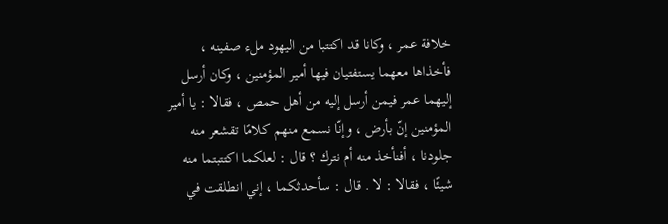خلافة عمر ، وكانا قد اكتتبا من اليهود ملء صفينه ، فأخذاها معهما يستفتيان فيها أمير المؤمنين ، وكان أرسل إليهما عمر فيمن أرسل إليه من أهل حمص ، فقالا : يا أمير المؤمنين إنّ بأرض ، وإنّا نسمع منهم كلامًا تقشعر منه جلودنا ، أفنأخذ منه أم نترك ؟ قال : لعلكما اكتتبتما منه شيئًا ، فقالا : لا . قال : سأحدثكما ، إني انطلقت في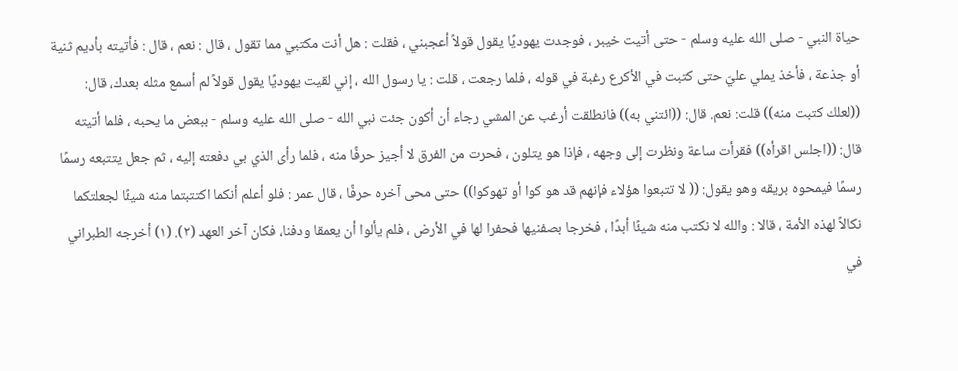حياة النبي - صلى الله عليه وسلم - حتى أتيت خيبر ، فوجدت يهوديًا يقول قولاً أعجبني ، فقلت : هل أنت مكتبي مما تقول ، قال : نعم ، قال : فأتيته بأديم ثنية أو جذعة ، فأخذ يملي عليّ حتى كتبت في الأكرع رغبة في قوله ، فلما رجعت ، قلت : يا رسول الله ، إني لقيت يهوديًا يقول قولاً لم أسمع مثله بعدك، قال: ((لعلك كتبت منه)) قلت: نعم. قال: ((ائتني به)) فانطلقت أرغب عن المشي رجاء أن أكون جئت نبي الله - صلى الله عليه وسلم - ببعض ما يحبه ، فلما أتيته قال: ((اجلس اقرأه)) فقرأت ساعة ونظرت إلى وجهه ، فإذا هو يتلون ، فحرت من الفرق لا أجيز حرفًا منه ، فلما رأى الذي بي دفعته إليه ، ثم جعل يتتبعه رسمًا رسمًا فيمحوه بريقه وهو يقول: (( لا تتبعوا هؤلاء فإنهم قد هو كوا أو تهوكوا)) حتى محى آخره حرفًا ، قال عمر : فلو أعلم أنكما اكتتبتما منه شيئًا لجعلتكما نكالاً لهذه الأمة ، قالا : والله لا نكتب منه شيئًا أبدًا ، فخرجا بصفنيها فحفرا لها في الأرض ، فلم يألوا أن يعمقا ودفنا، فكان آخر العهد (٢). (١) أخرجه الطبراني في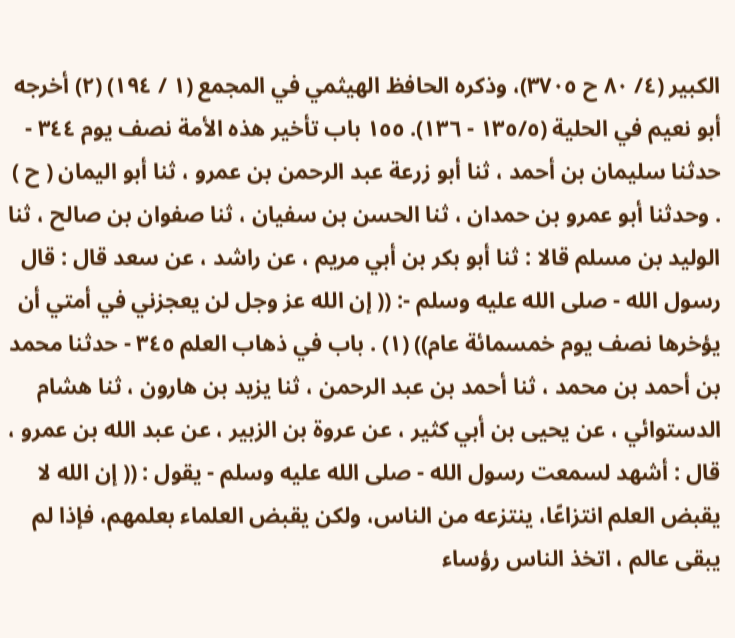الكبير (٤/ ٨٠ ح ٣٧٠٥)، وذكره الحافظ الهيثمي في المجمع (١ / ١٩٤) (٢) أخرجه أبو نعيم في الحلية (١٣٥/٥ - ١٣٦). ١٥٥ باب تأخير هذه الأمة نصف يوم ٣٤٤ - حدثنا سليمان بن أحمد ، ثنا أبو زرعة عبد الرحمن بن عمرو ، ثنا أبو اليمان ( ح ) . وحدثنا أبو عمرو بن حمدان ، ثنا الحسن بن سفيان ، ثنا صفوان بن صالح ، ثنا الوليد بن مسلم قالا : ثنا أبو بكر بن أبي مريم ، عن راشد ، عن سعد قال : قال رسول الله - صلى الله عليه وسلم -: (( إن الله عز وجل لن يعجزني في أمتي أن يؤخرها نصف يوم خمسمائة عام)) (١) . باب في ذهاب العلم ٣٤٥ - حدثنا محمد بن أحمد بن محمد ، ثنا أحمد بن عبد الرحمن ، ثنا يزيد بن هارون ، ثنا هشام الدستوائي ، عن يحيى بن أبي كثير ، عن عروة بن الزبير ، عن عبد الله بن عمرو ، قال : أشهد لسمعت رسول الله - صلى الله عليه وسلم - يقول : (( إن الله لا يقبض العلم انتزاعًا، ينتزعه من الناس، ولكن يقبض العلماء بعلمهم، فإذا لم يبقى عالم ، اتخذ الناس رؤساء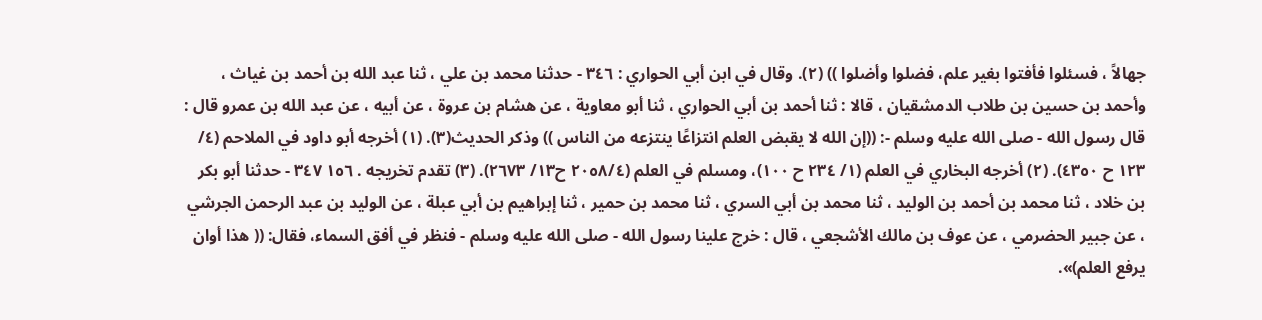جهالاً ، فسئلوا فأفتوا بغير علم، فضلوا وأضلوا )) (٢). وقال في ابن أبي الحواري : ٣٤٦ - حدثنا محمد بن علي ، ثنا عبد الله بن أحمد بن غياث ، وأحمد بن حسين بن طلاب الدمشقيان ، قالا : ثنا أحمد بن أبي الحواري ، ثنا أبو معاوية ، عن هشام بن عروة ، عن أبيه ، عن عبد الله بن عمرو قال : قال رسول الله - صلى الله عليه وسلم -: ((إن الله لا يقبض العلم انتزاعًا ينتزعه من الناس )) وذكر الحديث(٣). (١) أخرجه أبو داود في الملاحم (٤/ ١٢٣ ح ٤٣٥٠). (٢) أخرجه البخاري في العلم (١/ ٢٣٤ ح ١٠٠)، ومسلم في العلم (٢٠٥٨/٤ ح١٣/ ٢٦٧٣). (٣) تقدم تخريجه . ١٥٦ ٣٤٧ - حدثنا أبو بكر بن خلاد ، ثنا محمد بن أحمد بن الوليد ، ثنا محمد بن أبي السري ، ثنا محمد بن حمير ، ثنا إبراهيم بن أبي عبلة ، عن الوليد بن عبد الرحمن الجرشي ، عن جبير الحضرمي ، عن عوف بن مالك الأشجعي ، قال : خرج علينا رسول الله - صلى الله عليه وسلم - فنظر في أفق السماء، فقال: (( هذا أوان يرفع العلم)».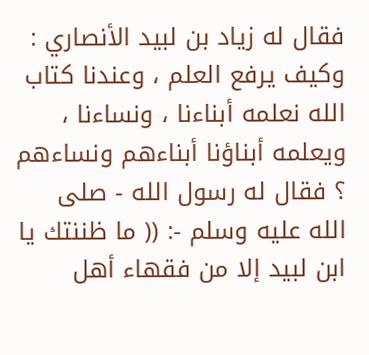فقال له زياد بن لبيد الأنصاري : وكيف يرفع العلم ، وعندنا كتاب الله نعلمه أبناءنا ، ونساءنا ، ويعلمه أبناؤنا أبناءهم ونساءهم ؟ فقال له رسول الله - صلى الله عليه وسلم -: (( ما ظننتك يا ابن لبيد إلا من فقهاء أهل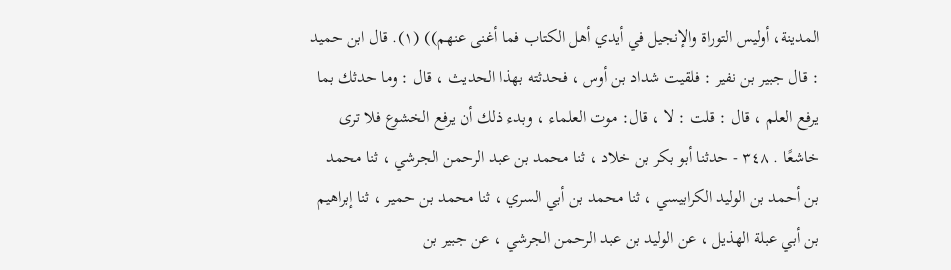المدينة، أوليس التوراة والإنجيل في أيدي أهل الكتاب فما أغنى عنهم)) (١). قال ابن حميد : قال جبير بن نفير : فلقيت شداد بن أوس ، فحدثته بهذا الحديث ، قال : وما حدثك بما يرفع العلم ، قال : قلت : لا ، قال: موت العلماء ، وبدء ذلك أن يرفع الخشوع فلا ترى خاشعًا . ٣٤٨ - حدثنا أبو بكر بن خلاد ، ثنا محمد بن عبد الرحمن الجرشي ، ثنا محمد بن أحمد بن الوليد الكرابيسي ، ثنا محمد بن أبي السري ، ثنا محمد بن حمير ، ثنا إبراهيم بن أبي عبلة الهذيل ، عن الوليد بن عبد الرحمن الجرشي ، عن جبير بن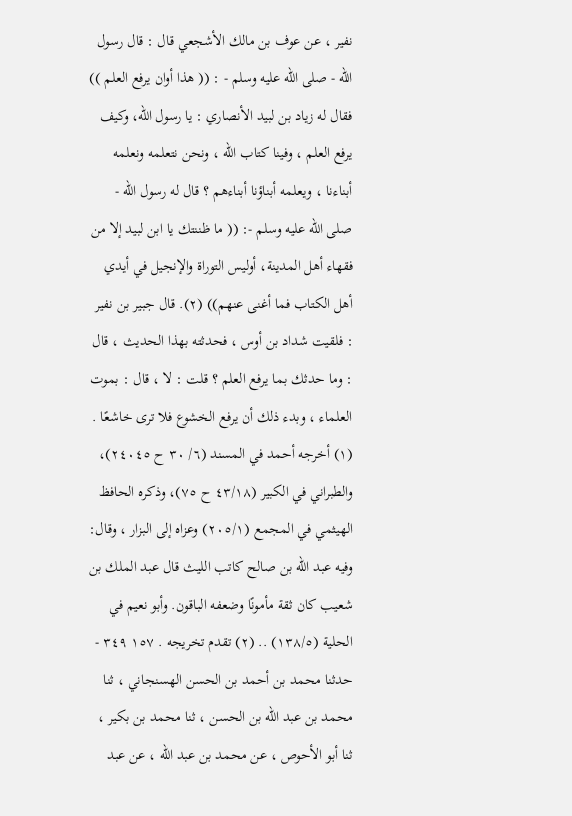نفير ، عن عوف بن مالك الأشجعي قال : قال رسول الله - صلى الله عليه وسلم - : (( هذا أوان يرفع العلم )) فقال له زياد بن لبيد الأنصاري : يا رسول الله، وكيف يرفع العلم ، وفينا كتاب الله ، ونحن نتعلمه ونعلمه أبناءنا ، ويعلمه أبناؤنا أبناءهم ؟ قال له رسول الله - صلى الله عليه وسلم -: (( ما ظننتك يا ابن لبيد إلا من فقهاء أهل المدينة، أوليس التوراة والإنجيل في أيدي أهل الكتاب فما أغنى عنهم)) (٢). قال جبير بن نفير : فلقيت شداد بن أوس ، فحدثته بهذا الحديث ، قال : وما حدثك بما يرفع العلم ؟ قلت : لا ، قال : بموت العلماء ، وبدء ذلك أن يرفع الخشوع فلا ترى خاشعًا . (١) أخرجه أحمد في المسند (٦/ ٣٠ ح ٢٤٠٤٥)، والطبراني في الكبير (٤٣/١٨ ح ٧٥)، وذكره الحافظ الهيثمي في المجمع (٢٠٥/١) وعزاه إلى البزار ، وقال: وفيه عبد الله بن صالح كاتب الليث قال عبد الملك بن شعيب كان ثقة مأمونًا وضعفه الباقون. وأبو نعيم في الحلية (١٣٨/٥) .. (٢) تقدم تخريجه . ١٥٧ ٣٤٩ - حدثنا محمد بن أحمد بن الحسن الهسنجاني ، ثنا محمد بن عبد الله بن الحسن ، ثنا محمد بن بكير ، ثنا أبو الأحوص ، عن محمد بن عبد الله ، عن عبد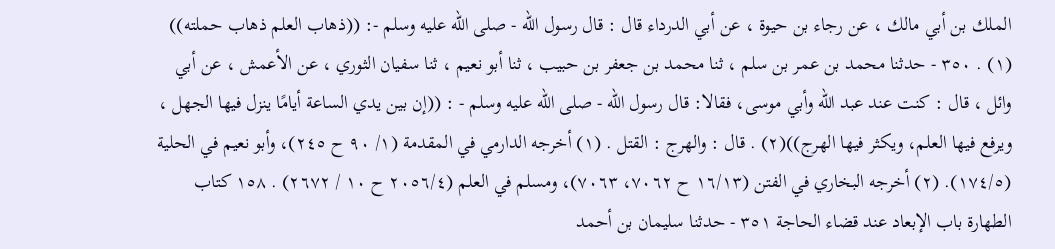الملك بن أبي مالك ، عن رجاء بن حيوة ، عن أبي الدرداء قال : قال رسول الله - صلى الله عليه وسلم -: ((ذهاب العلم ذهاب حملته)) (١) . ٣٥٠ - حدثنا محمد بن عمر بن سلم ، ثنا محمد بن جعفر بن حبيب ، ثنا أبو نعيم ، ثنا سفيان الثوري ، عن الأعمش ، عن أبي وائل ، قال : كنت عند عبد الله وأبي موسى، فقالا: قال رسول الله - صلى الله عليه وسلم - : ((إن بين يدي الساعة أيامًا ينزل فيها الجهل ، ويرفع فيها العلم، ويكثر فيها الهرج))(٢) . قال : والهرج : القتل . (١) أخرجه الدارمي في المقدمة (١/ ٩٠ ح ٢٤٥)، وأبو نعيم في الحلية (١٧٤/٥). (٢) أخرجه البخاري في الفتن (١٦/١٣ ح ٧٠٦٢، ٧٠٦٣)، ومسلم في العلم (٢٠٥٦/٤ ح ١٠ / ٢٦٧٢) . ١٥٨ كتاب الطهارة باب الإبعاد عند قضاء الحاجة ٣٥١ - حدثنا سليمان بن أحمد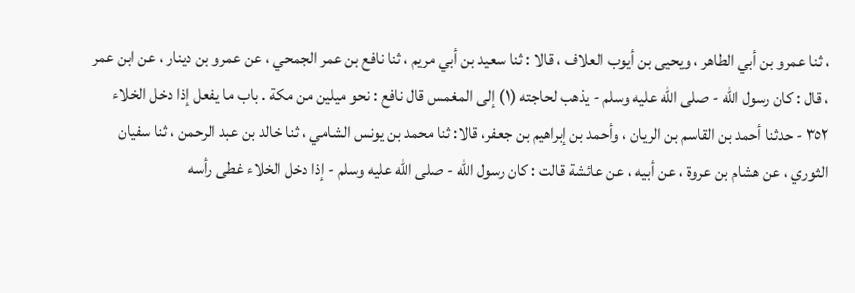، ثنا عمرو بن أبي الطاهر ، ويحيى بن أيوب العلاف ، قالا : ثنا سعيد بن أبي مريم ، ثنا نافع بن عمر الجمحي ، عن عمرو بن دينار ، عن ابن عمر ، قال : كان رسول الله - صلى الله عليه وسلم - يذهب لحاجته (١) إلى المغمس قال نافع : نحو ميلين من مكة . باب ما يفعل إذا دخل الخلاء ٣٥٢ - حدثنا أحمد بن القاسم بن الريان ، وأحمد بن إبراهيم بن جعفر، قالا: ثنا محمد بن يونس الشامي ، ثنا خالد بن عبد الرحمن ، ثنا سفيان الثوري ، عن هشام بن عروة ، عن أبيه ، عن عائشة قالت : كان رسول الله - صلى الله عليه وسلم - إذا دخل الخلاء غطى رأسه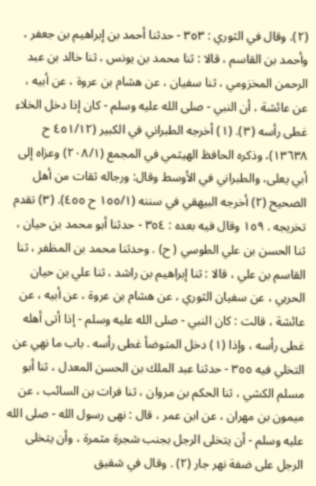(٢). وقال في الثوري : ٣٥٣ - حدثنا أحمد بن إبراهيم بن جعفر ، وأحمد بن القاسم ، قالا : ثنا محمد بن يونس ، ثنا خالد بن عبد الرحمن المخزومي ، ثنا سفيان ، عن هشام بن عروة ، عن أبيه ، عن عائشة ، أن النبي - صلى الله عليه وسلم - كان إذا دخل الخلاء غطى رأسه (٣). (١) أخرجه الطبراني في الكبير (٤٥١/١٢ ح ١٣٦٣٨)، وذكره الحافظ الهيثمي في المجمع (٢٠٨/١) وعزاه إلى أبي يعلى، والطبراني في الأوسط وقال: ورجاله ثقات من أهل الصحيح (٢) أخرجه البيهقي في سننه (١٥٥/١ ح ٤٥٥). (٣) تقدم تخريجه . ١٥٩ وقال فيه بعده : ٣٥٤ - حدثنا أبو محمد بن حيان ، ثنا الحسن بن علي الطوسي ( ح) . وحدثنا محمد بن المظفر ، ثنا القاسم بن علي ، قالا : ثنا إبراهيم بن راشد ، ثنا علي بن حيان الحربي ، عن سفيان الثوري ، عن هشام بن عروة ، عن أبيه ، عن عائشة ، قالت : كان النبي - صلى الله عليه وسلم - إذا أتى أهله غطى رأسه ، وإذا (١) دخل المتوضأ غطى رأسه . باب ما نهي عن التخلي فيه ٣٥٥ - حدثنا عبد الملك بن الحسن المعدل ، ثنا أبو مسلم الكشي ، ثنا الحكم بن مروان ، ثنا فرات بن السائب ، عن ميمون بن مهران ، عن ابن عمر ، قال : نهى رسول الله - صلى الله عليه وسلم - أن يتخلى الرجل بجنب شجرة مثمرة ، وأن يتخلى الرجل على ضفة نهر جار (٢) . وقال في شقیق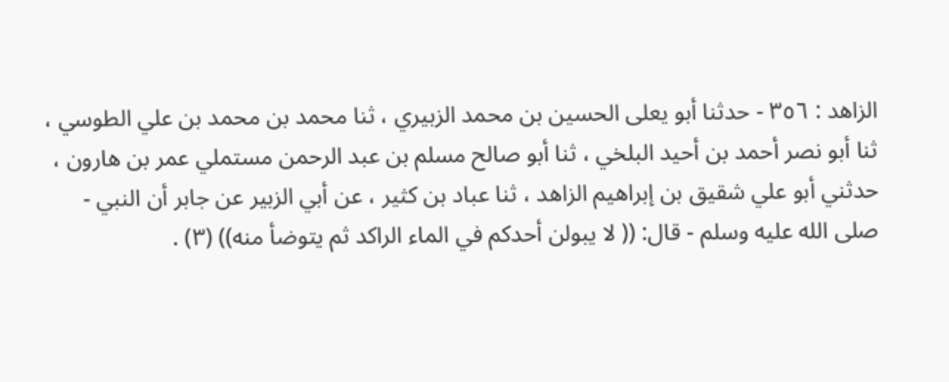الزاهد : ٣٥٦ - حدثنا أبو يعلى الحسين بن محمد الزبيري ، ثنا محمد بن محمد بن علي الطوسي ، ثنا أبو نصر أحمد بن أحيد البلخي ، ثنا أبو صالح مسلم بن عبد الرحمن مستملي عمر بن هارون ، حدثني أبو علي شقيق بن إبراهيم الزاهد ، ثنا عباد بن كثير ، عن أبي الزبير عن جابر أن النبي - صلى الله عليه وسلم - قال: (( لا يبولن أحدكم في الماء الراكد ثم يتوضأ منه)) (٣) .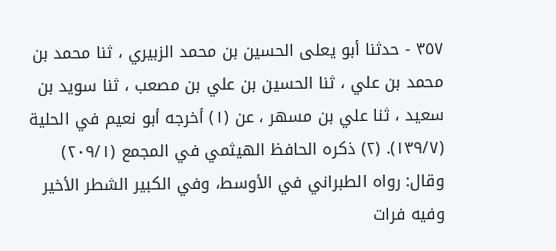٣٥٧ - حدثنا أبو يعلى الحسين بن محمد الزبيري ، ثنا محمد بن محمد بن علي ، ثنا الحسين بن علي بن مصعب ، ثنا سويد بن سعيد ، ثنا علي بن مسهر ، عن (١) أخرجه أبو نعيم في الحلية (١٣٩/٧). (٢) ذكره الحافظ الهيثمي في المجمع (٢٠٩/١) وقال: رواه الطبراني في الأوسط، وفي الكبير الشطر الأخير وفيه فرات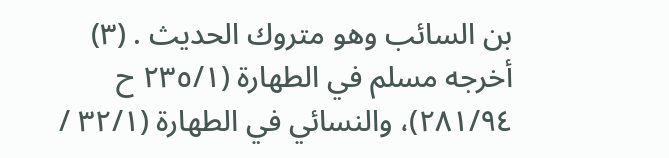بن السائب وهو متروك الحديث . (٣) أخرجه مسلم في الطهارة (٢٣٥/١ ح ٢٨١/٩٤)، والنسائي في الطهارة (٣٢/١ /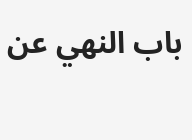باب النهي عن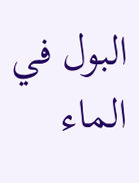البول في الماء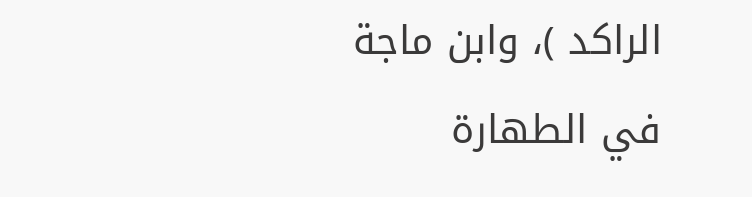الراكد )، وابن ماجة في الطهارة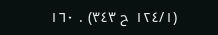(١٢٤/١ ح ٣٤٣) . ١٦٠